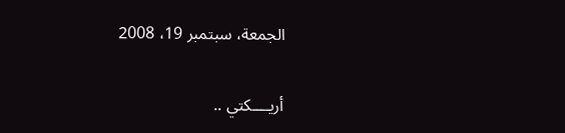الجمعة، سبتمبر 19، 2008

أريــــكتي ..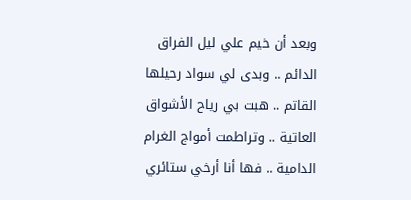وبعد أن خيم علي ليل الفراق الدائم .. وبدى لي سواد رحيلها القاتم .. هبت بي رياح الأشواق العاتية .. وتراطمت أمواج الغرام الدامية .. فها أنا أرخي ستائري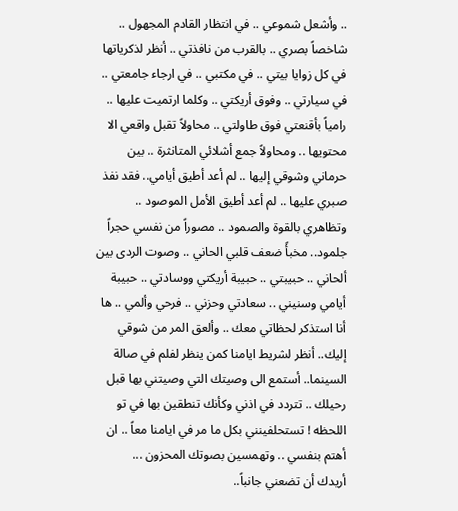.. وأشعل شموعي .. في انتظار القادم المجهول .. شاخصاً بصري .. بالقرب من نافذتي .. أنظر لذكرياتها في كل زوايا بيتي .. في مكتبي .. في ارجاء جامعتي .. في سيارتي .. وفوق أريكتي .. وكلما ارتميت عليها .. رامياً بأقنعتي فوق طاولتي .. محاولاً تقبل واقعي الا محتويها .. ومحاولاً جمع أشلائي المتانثرة .. بين حرماني وشوقي إليها .. لم أعد أطيق أيامي.. فقد نفذ صبري عليها .. لم أعد أطيق الأمل الموصود .. وتظاهري بالقوة والصمود .. مصوراً من نفسي حجراً جلمود.. مخبأً ضعف قلبي الحاني .. وصوت الردى بين ألحاني .. حبيبتي .. حبيبة أريكتي ووسادتي .. حبيبة أيامي وسنيني .. سعادتي وحزني .. فرحي وألمي .. ها أنا استذكر لحظاتي معك .. وألعق المر من شوقي إليك.. أنظر لشريط ايامنا كمن ينظر لفلم في صالة السينما.. أستمع الى وصيتك التي وصيتني بها قبل رحيلك .. تتردد في اذني وكأنك تنطقين بها في تو اللحظه ! تستحلفينني بكل ما مر في ايامنا معاً .. ان أهتم بنفسي .. وتهمسين بصوتك المحزون ...
أريدك أن تضعني جانباً..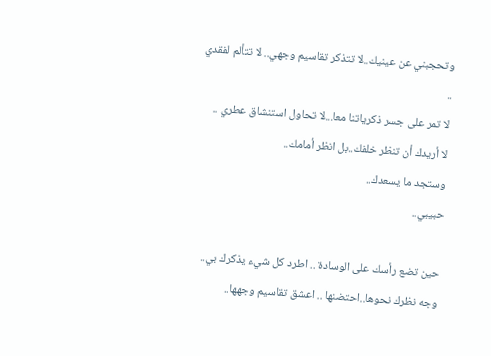وتحجبني عن عينيك..لا تتذكر تقاسيم وجهي.. لا تتألم لفقدي ..
لا تمر على جسر ذكرياتنا معا...لا تحاول استنشاق عطري ..
لا أريدك أن تنظر خلفك..بل انظر أمامك..
وستجد ما يسعدك..
حبيبي..

حين تضع رأسك على الوسادة .. اطرد كل شيء يذكرك بي..
وجه نظرك نحوها..احتضنها .. اعشق تقاسيم وجهها..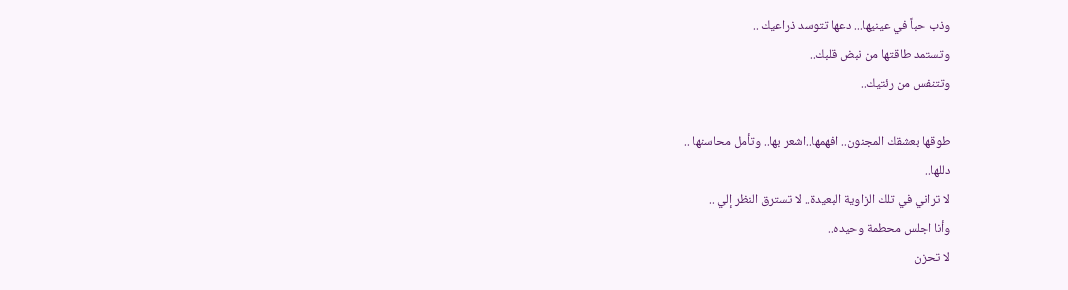وذب حباً في عينيها... دعها تتوسد ذراعيك ..
وتستمد طاقتها من نبض قلبك..
وتتنفس من رئتيك..

طوقها بعشقك المجنون.. افهمها..اشعر بها.. وتأمل محاسنها ..
دللها..
لا تراني في تلك الزاوية البعيدة.. لا تسترق النظر إلي ..
وأنا اجلس محطمة وحيده..
لا تحزن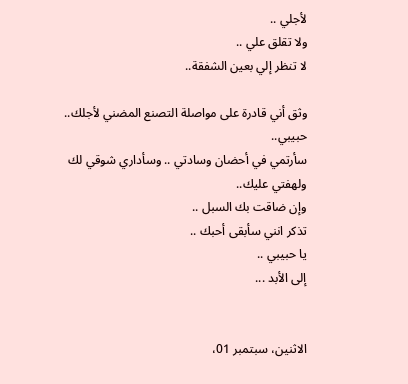لأجلي ..
ولا تقلق علي ..
لا تنظر إلي بعين الشفقة..

وثق أني قادرة على مواصلة التصنع المضني لأجلك..
حبيبي..
سأرتمي في أحضان وسادتي .. وسأداري شوقي لك ولهفتي عليك..
وإن ضاقت بك السبل ..
تذكر انني سأبقى أحبك ..
يا حبيبي ..
إلى الأبد ...


الاثنين، سبتمبر 01،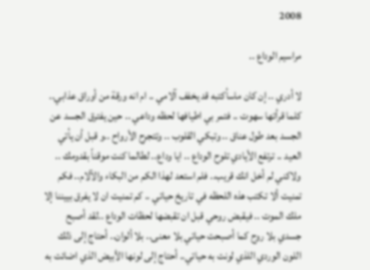2008

مراسيم الوداع ..

لا أدري .. إن كان ماسأكتبه قد يخفف آلامي .. ام انه ورقة من أوراق عذابي.. كلما قرأتها سهوت .. فتمر بي اطيافها لحظه وداعي .. حين يفترق الجسد عن الجسد بعد طول عناق .. وتبكي القلوب .. وتتجرح الأرواح ..و قبل أن يأتي العيد .. ترتفع الأيادي تلوح الوداع .. ايا وداع.. لطالما كنت موقناً بقدومك .. ولاكني لم أخل انك قريب.. فلم استعد لهذا الكم من البكاء والآلام.. فكم تمنيت ألا تكتب هذه اللحظه في تاريخ حياتي .. كم تمنيت ان لا يفرق بييننا إلا ملك الموت .. فيقبض روحي قبل ان تقبضها لحظات الوداع ..لقد أصبح جسدي بلا روح كما أصبحت حياتي بلا معنى.. بلا ألوان.. أحتاج إلى ذلك اللون الوردي اللذي لونت به حياتي.. أحتاج إلى لونها الأبيض الذي اضائت به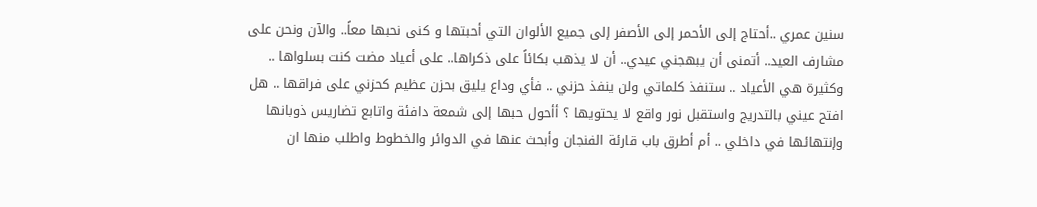سنين عمري ..أحتاج إلى الأحمر إلى الأصفر إلى جميع الألوان التي أحبتها و كنى نحبها معاً.. والآن ونحن على مشارف العيد.. أتمنى أن يبهجني عيدي.. أن لا يذهب بكائاً على ذكراها.. على أعياد مضت كنت بسلواها .. وكثيرة هي الأعياد .. ستنفذ كلماتي ولن ينفذ حزني .. فأي وداع يليق بحزن عظيم كحزني على فراقها .. هل افتح عيني بالتدريج واستقبل نور واقع لا يحتويها ؟ أأحول حبها إلى شمعة دافئة واتابع تضاريس ذوبانها وإنتهائها في داخلي .. أم أطرق باب قارئة الفنجان وأبحث عنها في الدوائر والخطوط واطلب منها ان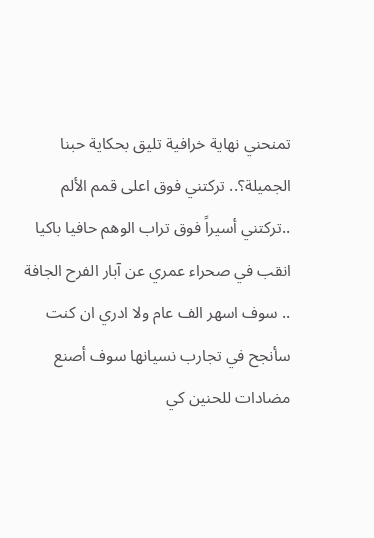تمنحني نهاية خرافية تليق بحكاية حبنا الجميلة؟.. تركتني فوق اعلى قمم الألم ..تركتني أسيراً فوق تراب الوهم حافيا باكيا انقب في صحراء عمري عن آبار الفرح الجافة .. سوف اسهر الف عام ولا ادري ان كنت سأنجح في تجارب نسيانها سوف أصنع مضادات للحنين كي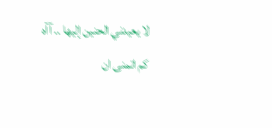لا يعيدني الحنين إليها .. آآه كم اتمنى ان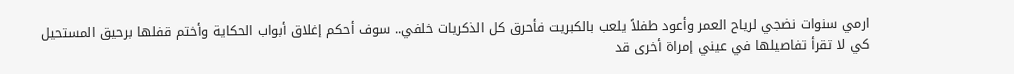ارمي سنوات نضجي لرياح العمر وأعود طفلاً يلعب بالكبريت فأحرق كل الذكريات خلفي.. سوف أحكم إغلاق أبواب الحكاية وأختم قفلها برحيق المستحيل كي لا تقرأ تفاصيلها في عيني إمراة أخرى قد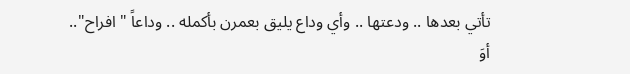تأتي بعدها .. ودعتها .. وأي وداع يليق بعمرن بأكمله .. وداعاً " افراح"..
أوَ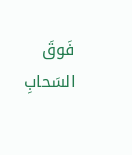فَوقَ السَحابِ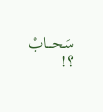سَحـــابْ ؟!